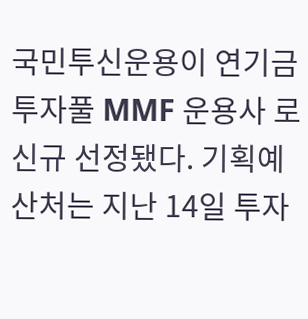국민투신운용이 연기금투자풀 MMF 운용사 로 신규 선정됐다. 기획예산처는 지난 14일 투자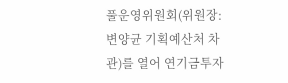풀운영위원회(위원장:변양균 기획예산처 차관)를 열어 연기금투자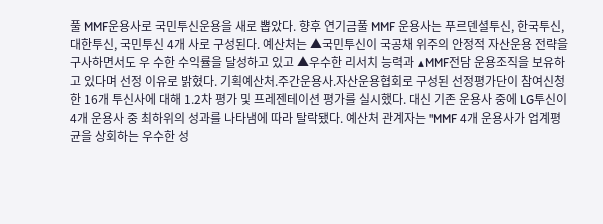풀 MMF운용사로 국민투신운용을 새로 뽑았다. 향후 연기금풀 MMF 운용사는 푸르덴셜투신, 한국투신, 대한투신, 국민투신 4개 사로 구성된다. 예산처는 ▲국민투신이 국공채 위주의 안정적 자산운용 전략을 구사하면서도 우 수한 수익률을 달성하고 있고 ▲우수한 리서치 능력과 ▲MMF전담 운용조직을 보유하 고 있다며 선정 이유로 밝혔다. 기획예산처.주간운용사.자산운용협회로 구성된 선정평가단이 참여신청한 16개 투신사에 대해 1.2차 평가 및 프레젠테이션 평가를 실시했다. 대신 기존 운용사 중에 LG투신이 4개 운용사 중 최하위의 성과를 나타냄에 따라 탈락됐다. 예산처 관계자는 "MMF 4개 운용사가 업계평균을 상회하는 우수한 성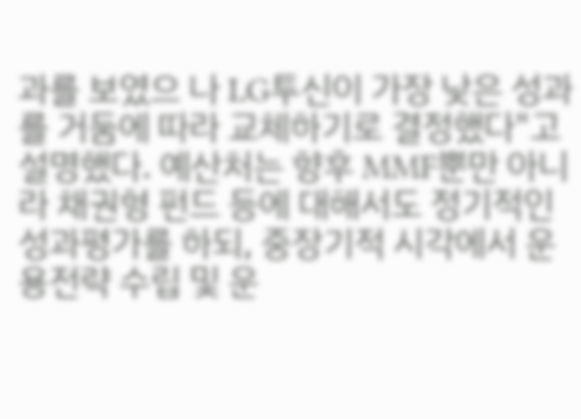과를 보였으 나 LG투신이 가장 낮은 성과를 거둠에 따라 교체하기로 결정했다"고 설명했다. 예산처는 향후 MMF뿐만 아니라 채권형 펀드 등에 대해서도 정기적인 성과평가를 하되, 중장기적 시각에서 운용전략 수립 및 운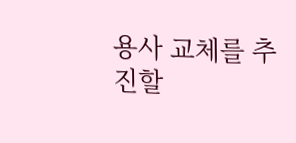용사 교체를 추진할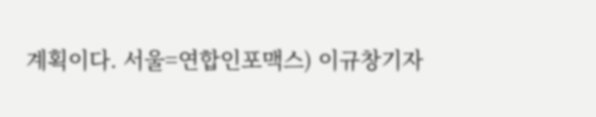계획이다. 서울=연합인포맥스) 이규창기자